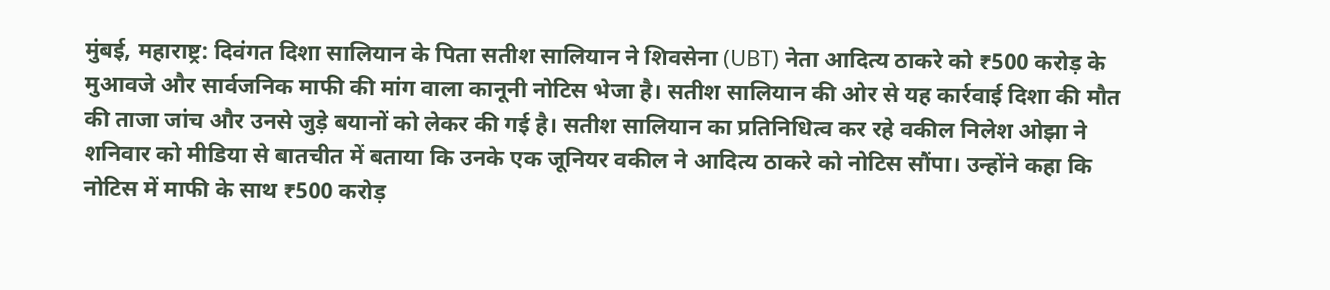मुंबई, महाराष्ट्र: दिवंगत दिशा सालियान के पिता सतीश सालियान ने शिवसेना (UBT) नेता आदित्य ठाकरे को ₹500 करोड़ के मुआवजे और सार्वजनिक माफी की मांग वाला कानूनी नोटिस भेजा है। सतीश सालियान की ओर से यह कार्रवाई दिशा की मौत की ताजा जांच और उनसे जुड़े बयानों को लेकर की गई है। सतीश सालियान का प्रतिनिधित्व कर रहे वकील निलेश ओझा ने शनिवार को मीडिया से बातचीत में बताया कि उनके एक जूनियर वकील ने आदित्य ठाकरे को नोटिस सौंपा। उन्होंने कहा कि नोटिस में माफी के साथ ₹500 करोड़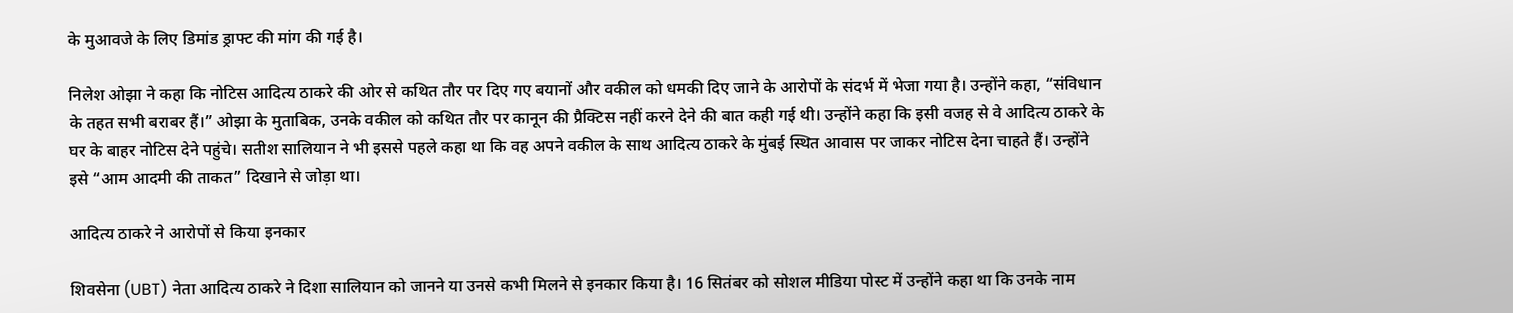के मुआवजे के लिए डिमांड ड्राफ्ट की मांग की गई है।

निलेश ओझा ने कहा कि नोटिस आदित्य ठाकरे की ओर से कथित तौर पर दिए गए बयानों और वकील को धमकी दिए जाने के आरोपों के संदर्भ में भेजा गया है। उन्होंने कहा, “संविधान के तहत सभी बराबर हैं।” ओझा के मुताबिक, उनके वकील को कथित तौर पर कानून की प्रैक्टिस नहीं करने देने की बात कही गई थी। उन्होंने कहा कि इसी वजह से वे आदित्य ठाकरे के घर के बाहर नोटिस देने पहुंचे। सतीश सालियान ने भी इससे पहले कहा था कि वह अपने वकील के साथ आदित्य ठाकरे के मुंबई स्थित आवास पर जाकर नोटिस देना चाहते हैं। उन्होंने इसे “आम आदमी की ताकत” दिखाने से जोड़ा था।

आदित्य ठाकरे ने आरोपों से किया इनकार

शिवसेना (UBT) नेता आदित्य ठाकरे ने दिशा सालियान को जानने या उनसे कभी मिलने से इनकार किया है। 16 सितंबर को सोशल मीडिया पोस्ट में उन्होंने कहा था कि उनके नाम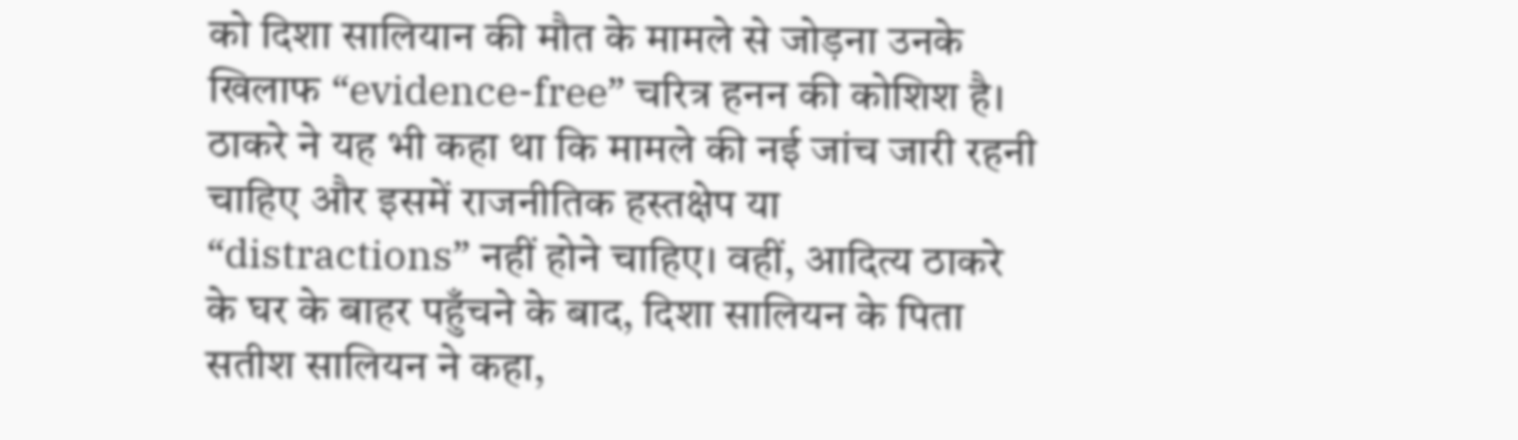को दिशा सालियान की मौत के मामले से जोड़ना उनके खिलाफ “evidence-free” चरित्र हनन की कोशिश है। ठाकरे ने यह भी कहा था कि मामले की नई जांच जारी रहनी चाहिए और इसमें राजनीतिक हस्तक्षेप या “distractions” नहीं होने चाहिए। वहीं, आदित्य ठाकरे के घर के बाहर पहुँचने के बाद, दिशा सालियन के पिता सतीश सालियन ने कहा,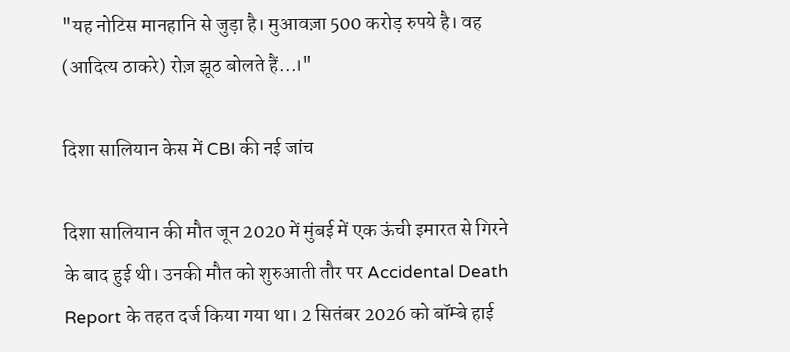"यह नोटिस मानहानि से जुड़ा है। मुआवज़ा 500 करोड़ रुपये है। वह (आदित्य ठाकरे) रोज़ झूठ बोलते हैं...।"

दिशा सालियान केस में CBI की नई जांच

दिशा सालियान की मौत जून 2020 में मुंबई में एक ऊंची इमारत से गिरने के बाद हुई थी। उनकी मौत को शुरुआती तौर पर Accidental Death Report के तहत दर्ज किया गया था। 2 सितंबर 2026 को बॉम्बे हाई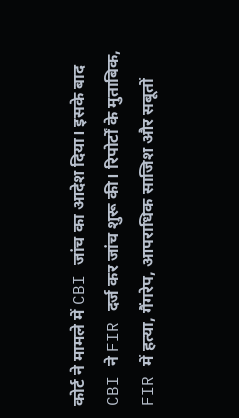कोर्ट ने मामले में CBI जांच का आदेश दिया। इसके बाद CBI ने FIR दर्ज कर जांच शुरू की। रिपोर्टों के मुताबिक, FIR में हत्या, गैंगरेप, आपराधिक साजिश और सबूतों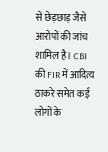से छेड़छाड़ जैसे आरोपों की जांच शामिल है। CBI की FIR में आदित्य ठाकरे समेत कई लोगों के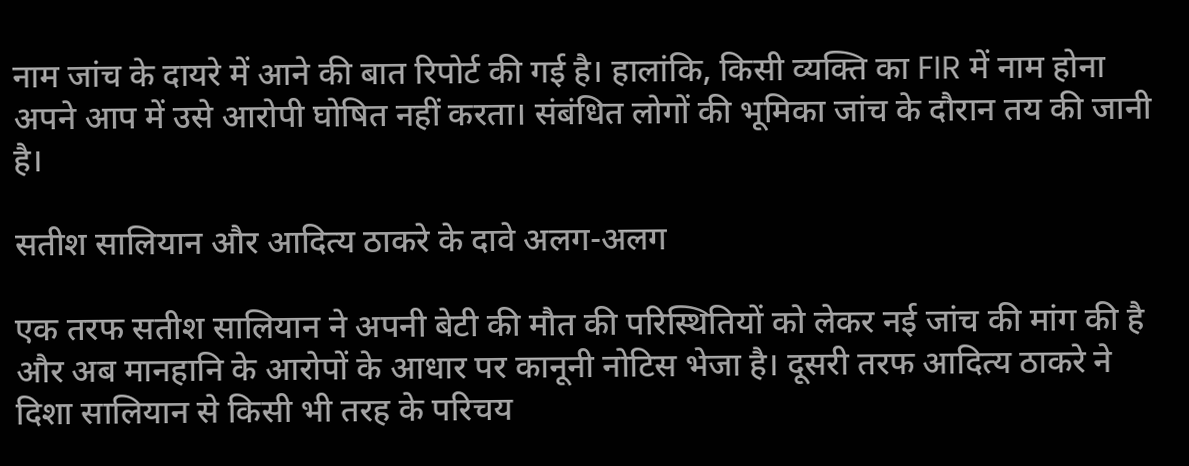नाम जांच के दायरे में आने की बात रिपोर्ट की गई है। हालांकि, किसी व्यक्ति का FIR में नाम होना अपने आप में उसे आरोपी घोषित नहीं करता। संबंधित लोगों की भूमिका जांच के दौरान तय की जानी है।

सतीश सालियान और आदित्य ठाकरे के दावे अलग-अलग

एक तरफ सतीश सालियान ने अपनी बेटी की मौत की परिस्थितियों को लेकर नई जांच की मांग की है और अब मानहानि के आरोपों के आधार पर कानूनी नोटिस भेजा है। दूसरी तरफ आदित्य ठाकरे ने दिशा सालियान से किसी भी तरह के परिचय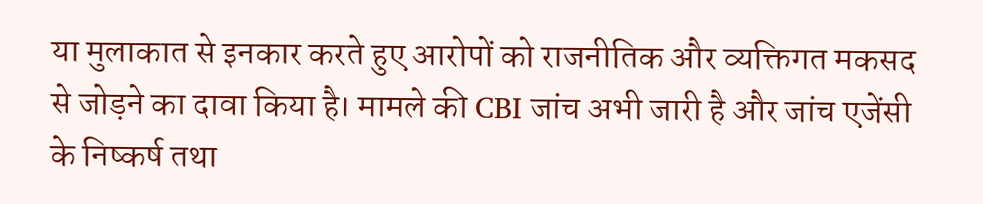या मुलाकात से इनकार करते हुए आरोपों को राजनीतिक और व्यक्तिगत मकसद से जोड़ने का दावा किया है। मामले की CBI जांच अभी जारी है और जांच एजेंसी के निष्कर्ष तथा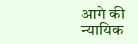आगे की न्यायिक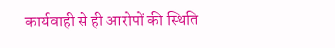कार्यवाही से ही आरोपों की स्थिति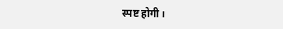स्पष्ट होगी।